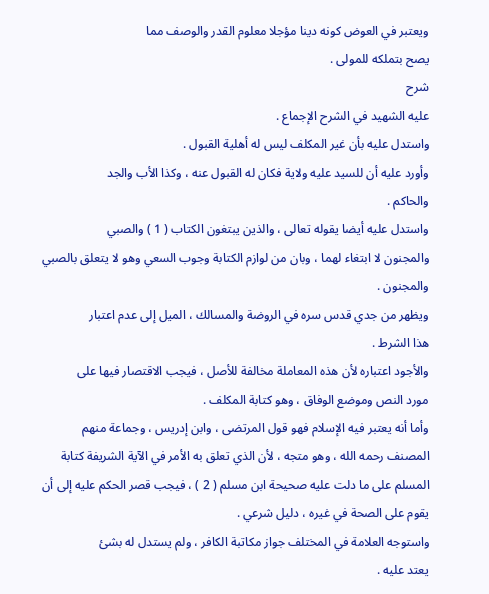ويعتبر في العوض كونه دينا مؤجلا معلوم القدر والوصف مما
يصح بتملكه للمولى .
شرح
عليه الشهيد في الشرح الإجماع .
واستدل عليه بأن غير المكلف ليس له أهلية القبول .
وأورد عليه أن للسيد عليه ولاية فكان له القبول عنه ، وكذا الأب والجد
والحاكم .
واستدل عليه أيضا يقوله تعالى ، والذين يبتغون الكتاب ( 1 ) والصبي
والمجنون لا ابتغاء لهما ، وبان من لوازم الكتابة وجوب السعي وهو لا يتعلق بالصبي
والمجنون .
ويظهر من جدي قدس سره في الروضة والمسالك ، الميل إلى عدم اعتبار
هذا الشرط .
والأجود اعتباره لأن هذه المعاملة مخالفة للأصل ، فيجب الاقتصار فيها على
مورد النص وموضع الوفاق ، وهو كتابة المكلف .
وأما أنه يعتبر فيه الإسلام فهو قول المرتضى ، وابن إدريس ، وجماعة منهم
المصنف رحمه الله ، وهو متجه ، لأن الذي تعلق به الأمر في الآية الشريفة كتابة
المسلم على ما دلت عليه صحيحة ابن مسلم ( 2 ) ، فيجب قصر الحكم عليه إلى أن
يقوم على الصحة في غيره ، دليل شرعي .
واستوجه العلامة في المختلف جواز مكاتبة الكافر ، ولم يستدل له بشئ
يعتد عليه .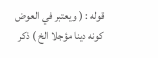قوله : ( ويعتبر في العوض كونه دينا مؤجلا الخ ) ذكر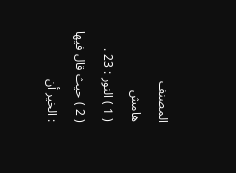المصنف
هامش
( 1 ) النور : 23 .
( 2 ) حيث قال فيها : الخير أن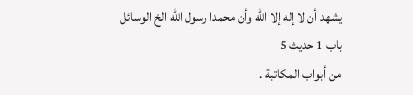يشهد أن لا إله إلا الله وأن محمدا رسول الله الخ الوسائل باب 1 حديث 5
من أبواب المكاتبة .